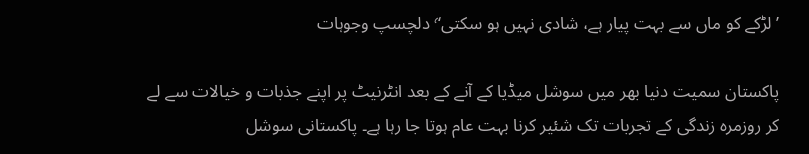’لڑکے کو ماں سے بہت پیار ہے، شادی نہیں ہو سکتی‘٬ دلچسپ وجوہات

پاکستان سمیت دنیا بھر میں سوشل میڈیا کے آنے کے بعد انٹرنیٹ پر اپنے جذبات و خیالات سے لے کر روزمرہ زندگی کے تجربات تک شئیر کرنا بہت عام ہوتا جا رہا ہے۔ پاکستانی سوشل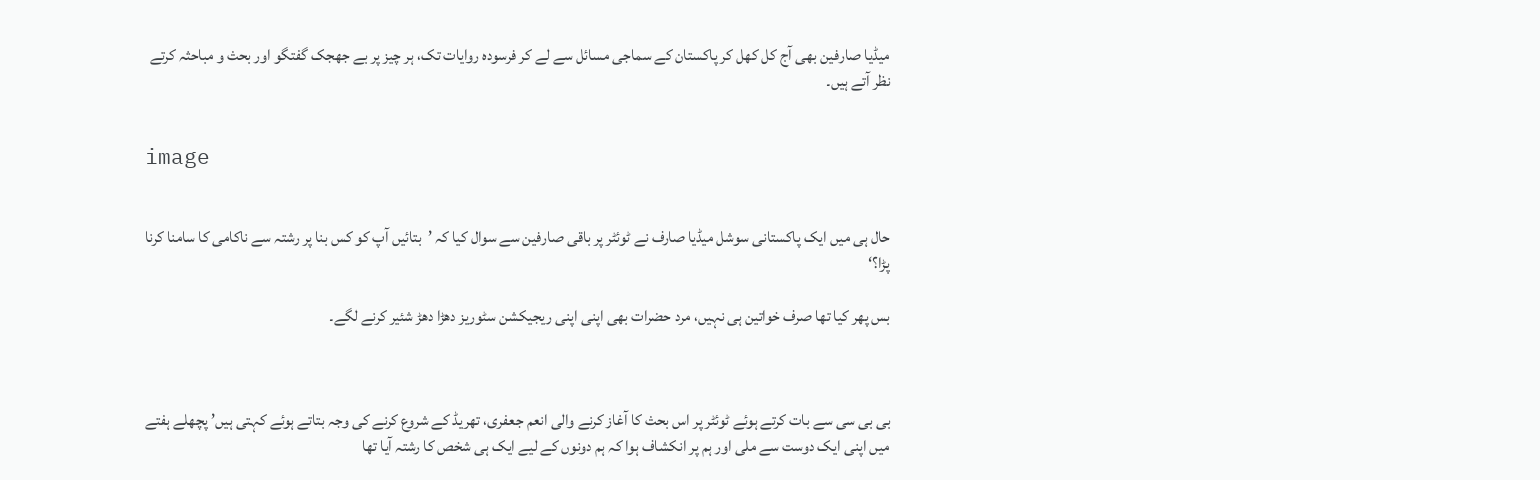میڈیا صارفین بھی آج کل کھل کر پاکستان کے سماجی مسائل سے لے کر فرسودہ روایات تک، ہر چیز پر بے جھجک گفتگو اور بحث و مباحثہ کرتے نظر آتے ہیں۔


image


حال ہی میں ایک پاکستانی سوشل میڈیا صارف نے ٹوئٹر پر باقی صارفین سے سوال کیا کہ ’بتائیں آپ کو کس بنا پر رشتہ سے ناکامی کا سامنا کرنا پڑا؟‘

بس پھر کیا تھا صرف خواتین ہی نہیں، مرد حضرات بھی اپنی اپنی ریجیکشن سٹوریز دھڑا دھڑ شئیر کرنے لگے۔



بی بی سی سے بات کرتے ہوئے ٹوئٹر پر اس بحث کا آغاز کرنے والی انعم جعفری، تھریڈ کے شروع کرنے کی وجہ بتاتے ہوئے کہتی ہیں’ پچھلے ہفتے میں اپنی ایک دوست سے ملی اور ہم پر انکشاف ہوا کہ ہم دونوں کے لیے ایک ہی شخص کا رشتہ آیا تھا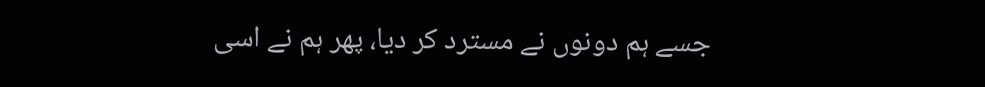جسے ہم دونوں نے مسترد کر دیا، پھر ہم نے اسی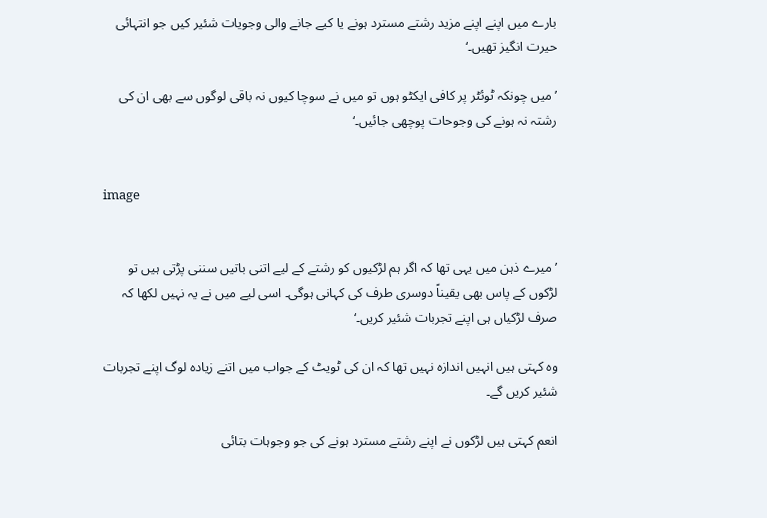بارے میں اپنے اپنے مزید رشتے مسترد ہونے یا کیے جانے والی وجویات شئیر کیں جو انتہائی حیرت انگیز تھیں۔‘

’میں چونکہ ٹوئٹر پر کافی ایکٹو ہوں تو میں نے سوچا کیوں نہ باقی لوگوں سے بھی ان کی رشتہ نہ ہونے کی وجوحات پوچھی جائیں۔‘


image


’میرے ذہن میں یہی تھا کہ اگر ہم لڑکیوں کو رشتے کے لیے اتنی باتیں سننی پڑتی ہیں تو لڑکوں کے پاس بھی یقیناً دوسری طرف کی کہانی ہوگی۔ اسی لیے میں نے یہ نہیں لکھا کہ صرف لڑکیاں ہی اپنے تجربات شئیر کریں۔‘

وہ کہتی ہیں انہیں اندازہ نہیں تھا کہ ان کی ٹویٹ کے جواب میں اتنے زیادہ لوگ اپنے تجربات شئیر کریں گے۔

انعم کہتی ہیں لڑکوں نے اپنے رشتے مسترد ہونے کی جو وجوہات بتائی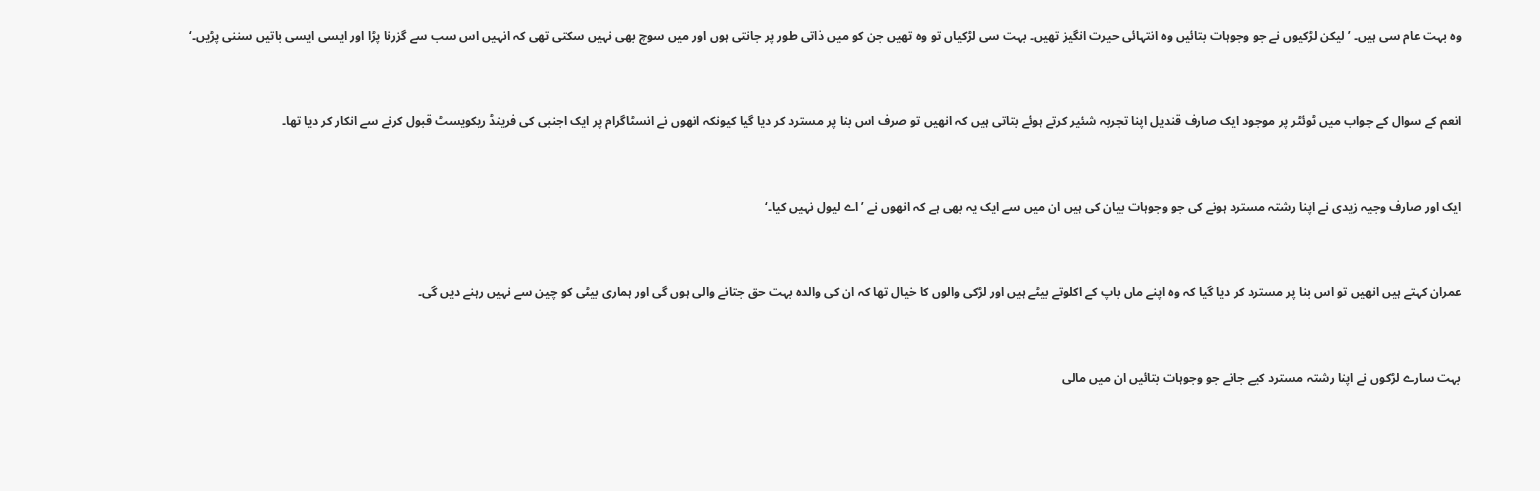وہ بہت عام سی ہیں۔ ’لیکن لڑکیوں نے جو وجوہات بتائیں وہ انتہائی حیرت انگیز تھیں۔ بہت سی لڑکیاں تو وہ تھیں جن کو میں ذاتی طور پر جانتی ہوں اور میں سوچ بھی نہیں سکتی تھی کہ انہیں اس سب سے گزرنا پڑا اور ایسی ایسی باتیں سننی پڑیں۔‘



انعم کے سوال کے جواب میں ٹوئٹر پر موجود ایک صارف قندیل اپنا تجربہ شئیر کرتے ہوئے بتاتی ہیں کہ انھیں تو صرف اس بنا پر مسترد کر دیا گیا کیونکہ انھوں نے انسٹاگرام پر ایک اجنبی کی فرینڈ ریکویسٹ قبول کرنے سے انکار کر دیا تھا۔



ایک اور صارف وجیہ زیدی نے اپنا رشتہ مسترد ہونے کی جو وجوہات بیان کی ہیں ان میں سے ایک یہ بھی ہے کہ انھوں نے ’اے لیول نہیں کیا۔‘



عمران کہتے ہیں انھیں تو اس بنا پر مسترد کر دیا گیا کہ وہ اپنے ماں باپ کے اکلوتے بیٹے ہیں اور لڑکی والوں کا خیال تھا کہ ان کی والدہ بہت حق جتانے والی ہوں گی اور ہماری بیٹی کو چین سے نہیں رہنے دیں گی۔



بہت سارے لڑکوں نے اپنا رشتہ مسترد کیے جانے جو وجوہات بتائیں ان میں مالی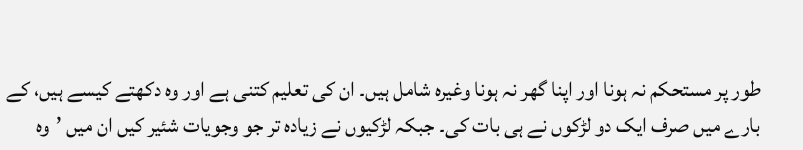طور پر مستحکم نہ ہونا اور اپنا گھر نہ ہونا وغیرہ شامل ہیں۔ ان کی تعلیم کتنی ہے اور وہ دکھتے کیسے ہیں، کے بارے میں صرف ایک دو لڑکوں نے ہی بات کی۔ جبکہ لڑکیوں نے زیادہ تر جو وجویات شئیر کیں ان میں ’وہ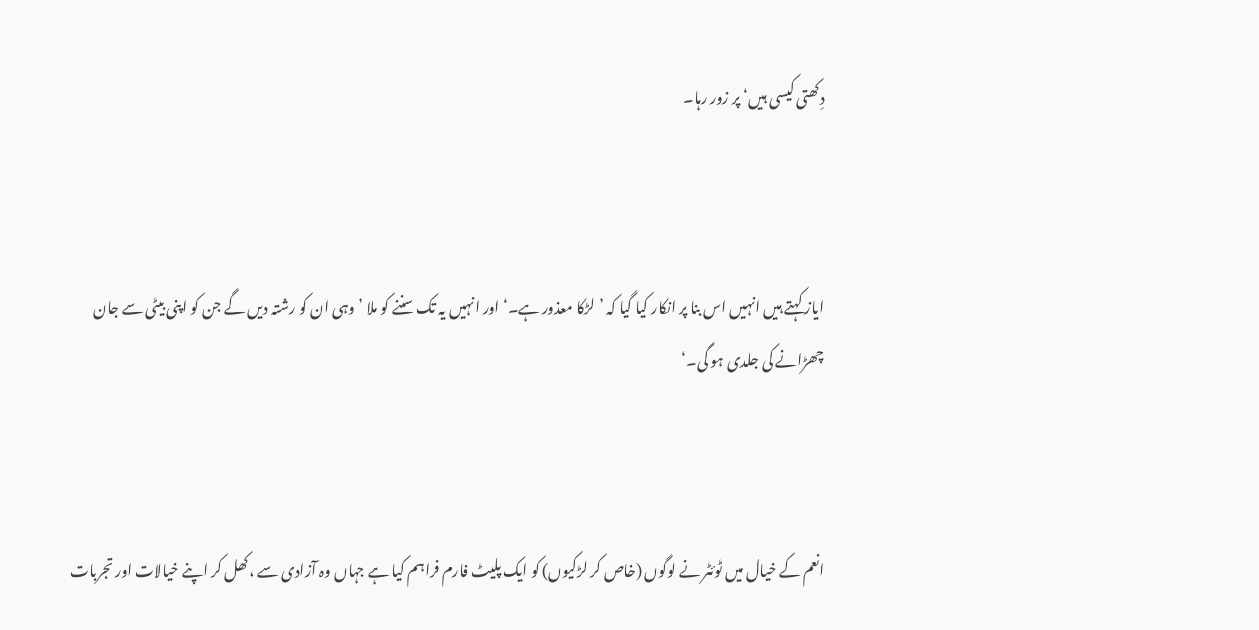دِکھتی کیسی ہیں‘ پر زور رہا۔



ایاز کہتے ہیں انہیں اس بنا پر انکار کیا گیا کہ ’لڑکا معذور ہے۔‘ اور انہیں یہ تک سننے کو ملا ’وہی ان کو رشتہ دیں گے جن کو اپنی بیٹی سے جان چھڑانے کی جلدی ہو گی۔‘



انعم کے خیال میں ٹوئٹر نے لوگوں (خاص کر لڑکیوں) کو ایک پلیٹ فارم فراہم کیا ہے جہاں وہ آزادی سے ،کھل کر اپنے خیالات اور تجربات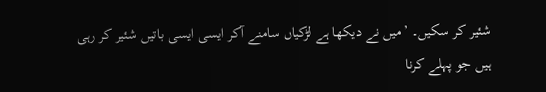شئیر کر سکیں۔ ’میں نے دیکھا ہے لڑکیاں سامنے آکر ایسی ایسی باتیں شئیر کر رہی ہیں جو پہلے کرنا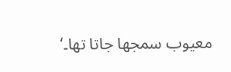معیوب سمجھا جاتا تھا۔‘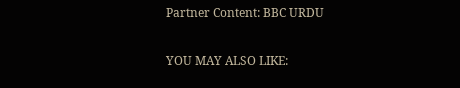Partner Content: BBC URDU

YOU MAY ALSO LIKE: